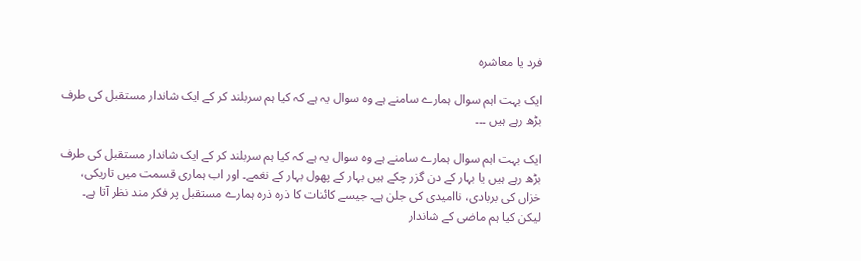فرد یا معاشرہ

ایک بہت اہم سوال ہمارے سامنے ہے وہ سوال یہ ہے کہ کیا ہم سربلند کر کے ایک شاندار مستقبل کی طرف بڑھ رہے ہیں ۔۔۔

ایک بہت اہم سوال ہمارے سامنے ہے وہ سوال یہ ہے کہ کیا ہم سربلند کر کے ایک شاندار مستقبل کی طرف بڑھ رہے ہیں یا بہار کے دن گزر چکے ہیں بہار کے پھول بہار کے نغمے۔ اور اب ہماری قسمت میں تاریکی، خزاں کی بربادی، ناامیدی کی جلن ہے۔ جیسے کائنات کا ذرہ ذرہ ہمارے مستقبل پر فکر مند نظر آتا ہے۔ لیکن کیا ہم ماضی کے شاندار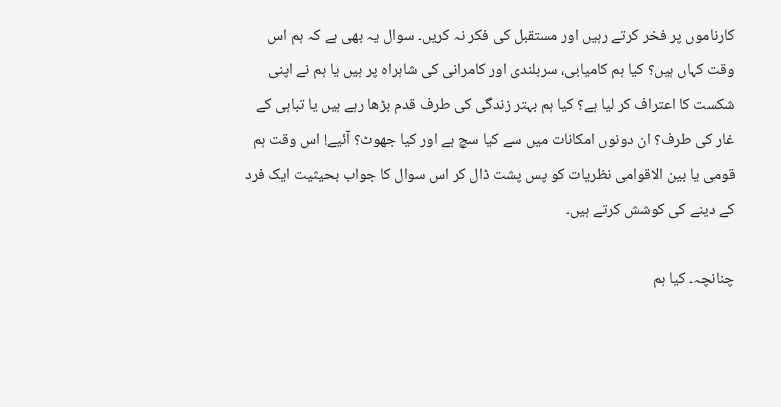کارناموں پر فخر کرتے رہیں اور مستقبل کی فکر نہ کریں۔ سوال یہ بھی ہے کہ ہم اس وقت کہاں ہیں؟ کیا ہم کامیابی، سربلندی اور کامرانی کی شاہراہ پر ہیں یا ہم نے اپنی شکست کا اعتراف کر لیا ہے؟ کیا ہم بہتر زندگی کی طرف قدم بڑھا رہے ہیں یا تباہی کے غار کی طرف؟ ان دونوں امکانات میں سے کیا سچ ہے اور کیا جھوٹ؟ آئیے! اس وقت ہم قومی یا بین الاقوامی نظریات کو پس پشت ڈال کر اس سوال کا جواب بحیثیت ایک فرد کے دینے کی کوشش کرتے ہیں۔

چنانچہ۔ کیا ہم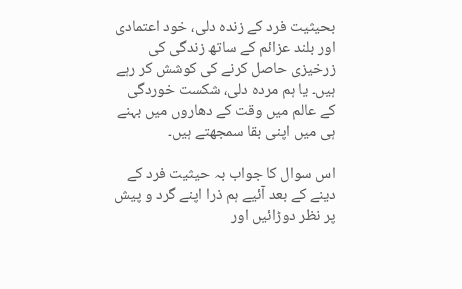بحیثیت فرد کے زندہ دلی، خود اعتمادی اور بلند عزائم کے ساتھ زندگی کی زرخیزی حاصل کرنے کی کوشش کر رہے ہیں۔ یا ہم مردہ دلی، شکست خوردگی کے عالم میں وقت کے دھاروں میں بہنے ہی میں اپنی بقا سمجھتے ہیں۔

اس سوال کا جواب بہ حیثیت فرد کے دینے کے بعد آئیے ہم ذرا اپنے گرد و پیش پر نظر دوڑائیں اور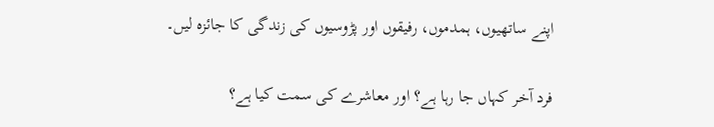اپنے ساتھیوں، ہمدموں، رفیقوں اور پڑوسیوں کی زندگی کا جائزہ لیں۔

فرد آخر کہاں جا رہا ہے؟ اور معاشرے کی سمت کیا ہے؟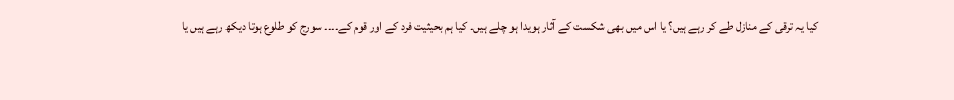کیا یہ ترقی کے منازل طے کر رہے ہیں؟ یا اس میں بھی شکست کے آثار ہویدا ہو چلے ہیں۔ کیا ہم بحیثیت فرد کے اور قوم کے۔۔۔۔ سورج کو طلوع ہوتا دیکھ رہے ہیں یا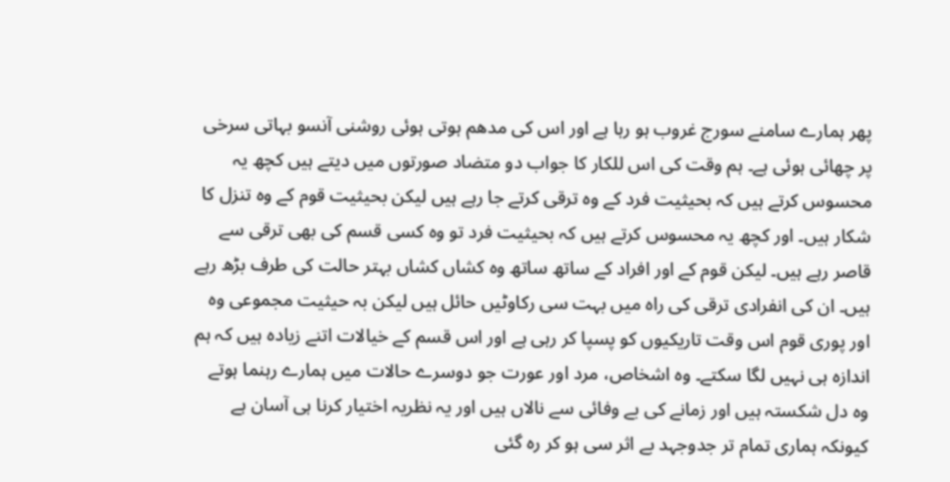پھر ہمارے سامنے سورج غروب ہو رہا ہے اور اس کی مدھم ہوتی ہوئی روشنی آنسو بہاتی سرخی پر چھائی ہوئی ہے۔ ہم وقت کی اس للکار کا جواب دو متضاد صورتوں میں دیتے ہیں کچھ یہ محسوس کرتے ہیں کہ بحیثیت فرد کے وہ ترقی کرتے جا رہے ہیں لیکن بحیثیت قوم کے وہ تنزل کا شکار ہیں۔ اور کچھ یہ محسوس کرتے ہیں کہ بحیثیت فرد تو وہ کسی قسم کی بھی ترقی سے قاصر رہے ہیں۔ لیکن قوم کے اور افراد کے ساتھ ساتھ وہ کشاں کشاں بہتر حالت کی طرف بڑھ رہے ہیں۔ ان کی انفرادی ترقی کی راہ میں بہت سی رکاوٹیں حائل ہیں لیکن بہ حیثیت مجموعی وہ اور پوری قوم اس وقت تاریکیوں کو پسپا کر رہی ہے اور اس قسم کے خیالات اتنے زیادہ ہیں کہ ہم اندازہ ہی نہیں لگا سکتے۔ وہ اشخاص، مرد اور عورت جو دوسرے حالات میں ہمارے رہنما ہوتے وہ دل شکستہ ہیں اور زمانے کی بے وفائی سے نالاں ہیں اور یہ نظریہ اختیار کرنا ہی آسان ہے کیونکہ ہماری تمام تر جدوجہد بے اثر سی ہو کر رہ گئی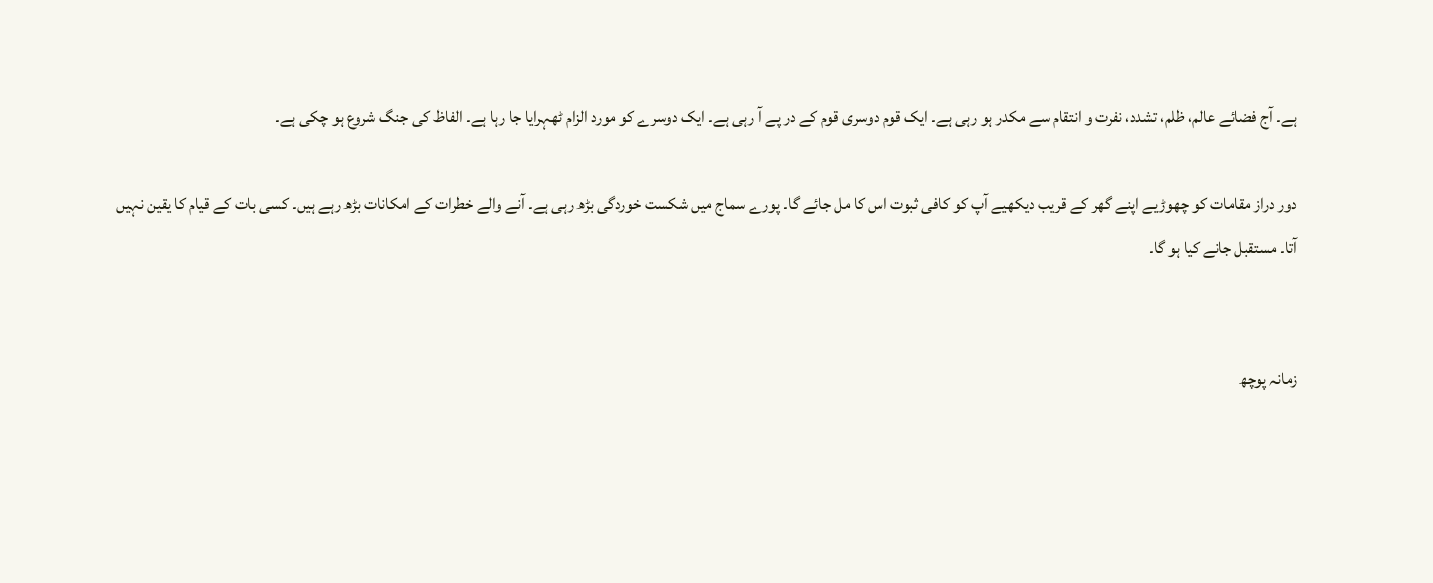ہے۔ آج فضائے عالم، ظلم، تشدد، نفرت و انتقام سے مکدر ہو رہی ہے۔ ایک قوم دوسری قوم کے در پے آ رہی ہے۔ ایک دوسرے کو مورد الزام ٹھہرایا جا رہا ہے۔ الفاظ کی جنگ شروع ہو چکی ہے۔

دور دراز مقامات کو چھوڑیے اپنے گھر کے قریب دیکھیے آپ کو کافی ثبوت اس کا مل جائے گا۔ پورے سماج میں شکست خوردگی بڑھ رہی ہے۔ آنے والے خطرات کے امکانات بڑھ رہے ہیں۔ کسی بات کے قیام کا یقین نہیں آتا۔ مستقبل جانے کیا ہو گا۔


زمانہ پوچھ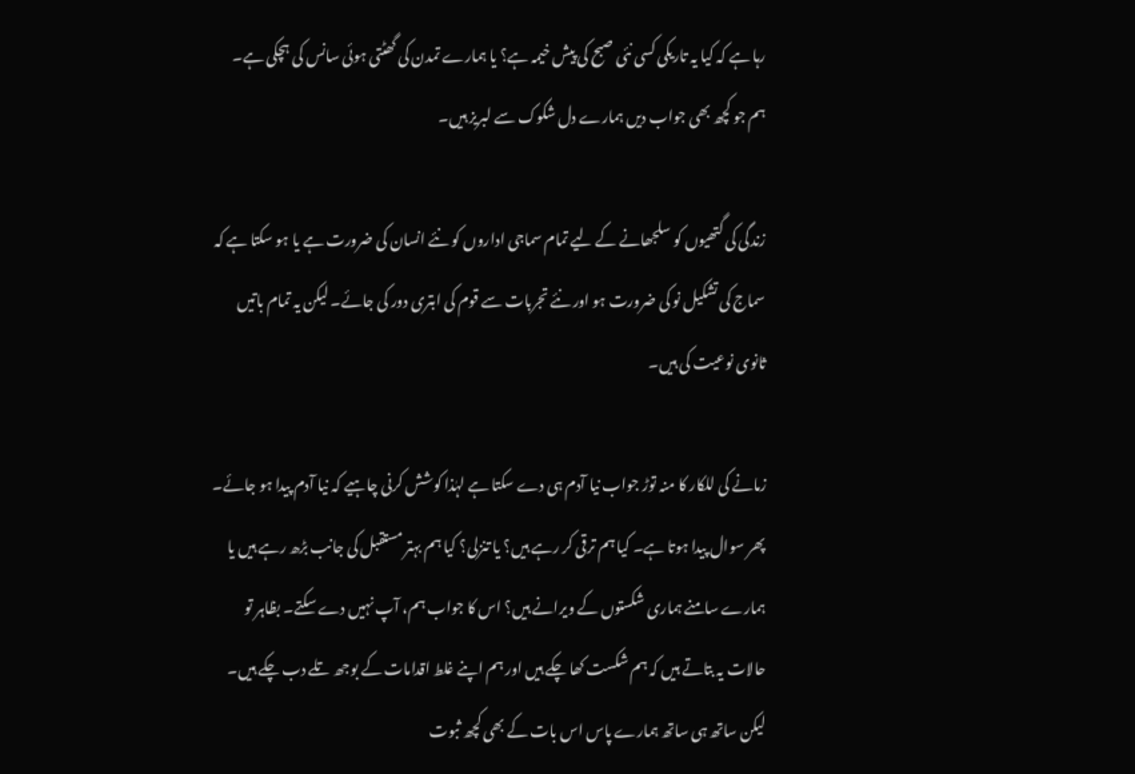رہا ہے کہ کیا یہ تاریکی کسی نئی صبح کی پیش خیمہ ہے؟ یا ہمارے تمدن کی گھٹتی ہوئی سانس کی ہچکی ہے۔ ہم جو کچھ بھی جواب دیں ہمارے دل شکوک سے لبریز ہیں۔

زندگی کی گتھیوں کو سلجھانے کے لیے تمام سماجی اداروں کو نئے انسان کی ضرورت ہے یا ہو سکتا ہے کہ سماج کی تشکیل نو کی ضرورت ہو اور نئے تجربات سے قوم کی ابتری دور کی جائے۔ لیکن یہ تمام باتیں ثانوی نوعیت کی ہیں۔

زمانے کی للکار کا منہ توڑ جواب نیا آدم ہی دے سکتا ہے لہٰذا کوشش کرنی چاہیے کہ نیا آدم پیدا ہو جائے۔ پھر سوال پیدا ہوتا ہے۔ کیا ہم ترقی کر رہے ہیں؟ یا تنزلی؟ کیا ہم بہتر مستقبل کی جانب بڑھ رہے ہیں یا ہمارے سامنے ہماری شکستوں کے ویرانے ہیں؟ اس کا جواب ہم، آپ نہیں دے سکتے۔ بظاہر تو حالات یہ بتاتے ہیں کہ ہم شکست کھا چکے ہیں اور ہم اپنے غلط اقدامات کے بوجھ تلے دب چکے ہیں۔ لیکن ساتھ ہی ساتھ ہمارے پاس اس بات کے بھی کچھ ثبوت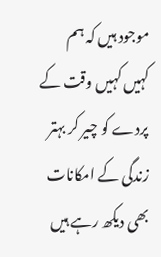موجود ہیں کہ ہم کہیں کہیں وقت کے پردے کو چیر کر بہتر زندگی کے امکانات بھی دیکھ رہے ہیں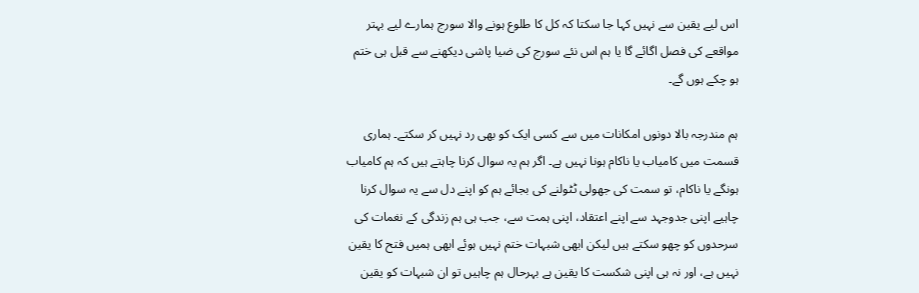اس لیے یقین سے نہیں کہا جا سکتا کہ کل کا طلوع ہونے والا سورج ہمارے لیے بہتر مواقعے کی فصل اگائے گا یا ہم اس نئے سورج کی ضیا پاشی دیکھنے سے قبل ہی ختم ہو چکے ہوں گے۔

ہم مندرجہ بالا دونوں امکانات میں سے کسی ایک کو بھی رد نہیں کر سکتے۔ ہماری قسمت میں کامیاب یا ناکام ہونا نہیں ہے۔ اگر ہم یہ سوال کرنا چاہتے ہیں کہ ہم کامیاب ہونگے یا ناکام، تو سمت کی جھولی ٹٹولنے کی بجائے ہم کو اپنے دل سے یہ سوال کرنا چاہیے اپنی جدوجہد سے اپنے اعتقاد، اپنی ہمت سے، جب ہی ہم زندگی کے نغمات کی سرحدوں کو چھو سکتے ہیں لیکن ابھی شبہات ختم نہیں ہوئے ابھی ہمیں فتح کا یقین نہیں ہے، اور نہ ہی اپنی شکست کا یقین ہے بہرحال ہم چاہیں تو ان شبہات کو یقین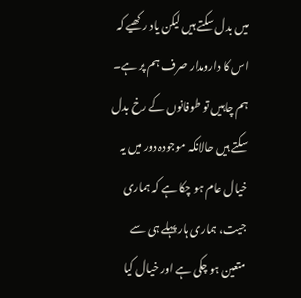میں بدل سکتے ہیں لیکن یاد رکھیے کہ اس کا دارومدار صرف ہم پر ہے۔ ہم چاہیں تو طوفانوں کے رخ بدل سکتے ہیں حالانکہ موجودہ دور میں یہ خیال عام ہو چکا ہے کہ ہماری جیت، ہماری ہار پہلے ہی سے متعین ہو چکی ہے اور خیال کیا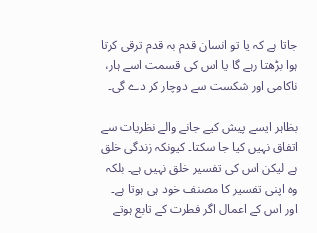جاتا ہے کہ یا تو انسان قدم بہ قدم ترقی کرتا ہوا بڑھتا رہے گا یا اس کی قسمت اسے ہار، ناکامی اور شکست سے دوچار کر دے گی۔

بظاہر ایسے پیش کیے جانے والے نظریات سے اتفاق نہیں کیا جا سکتا۔ کیونکہ زندگی خلق ہے لیکن اس کی تفسیر خلق نہیں ہے۔ بلکہ وہ اپنی تفسیر کا مصنف خود ہی ہوتا ہے۔ اور اس کے اعمال اگر فطرت کے تابع ہوتے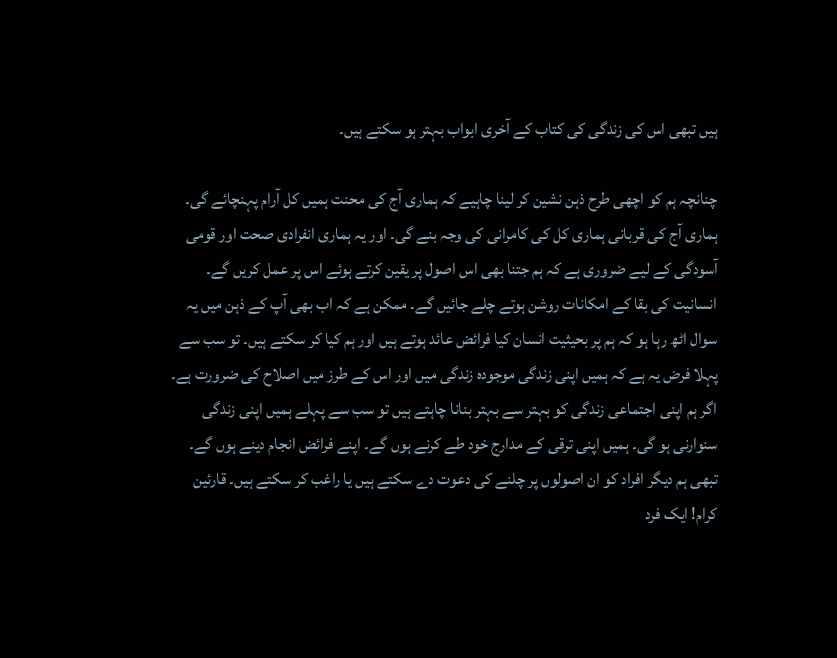ہیں تبھی اس کی زندگی کی کتاب کے آخری ابواب بہتر ہو سکتے ہیں۔

چنانچہ ہم کو اچھی طرح ذہن نشین کر لینا چاہیے کہ ہماری آج کی محنت ہمیں کل آرام پہنچائے گی۔ ہماری آج کی قربانی ہماری کل کی کامرانی کی وجہ بنے گی۔ اور یہ ہماری انفرادی صحت اور قومی آسودگی کے لیے ضروری ہے کہ ہم جتنا بھی اس اصول پر یقین کرتے ہوئے اس پر عمل کریں گے۔ انسانیت کی بقا کے امکانات روشن ہوتے چلے جائیں گے۔ ممکن ہے کہ اب بھی آپ کے ذہن میں یہ سوال اٹھ رہا ہو کہ ہم پر بحیثیت انسان کیا فرائض عائد ہوتے ہیں اور ہم کیا کر سکتے ہیں۔ تو سب سے پہلا فرض یہ ہے کہ ہمیں اپنی زندگی موجودہ زندگی میں اور اس کے طرز میں اصلاح کی ضرورت ہے۔ اگر ہم اپنی اجتماعی زندگی کو بہتر سے بہتر بنانا چاہتے ہیں تو سب سے پہلے ہمیں اپنی زندگی سنوارنی ہو گی۔ ہمیں اپنی ترقی کے مدارج خود طے کرنے ہوں گے۔ اپنے فرائض انجام دینے ہوں گے۔ تبھی ہم دیگر افراد کو ان اصولوں پر چلنے کی دعوت دے سکتے ہیں یا راغب کر سکتے ہیں۔ قارئین کرام! ایک فرد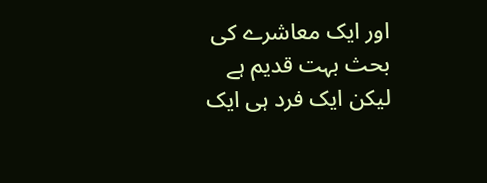اور ایک معاشرے کی بحث بہت قدیم ہے لیکن ایک فرد ہی ایک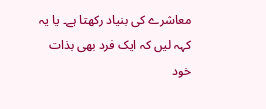معاشرے کی بنیاد رکھتا ہے۔ یا یہ کہہ لیں کہ ایک فرد بھی بذات خود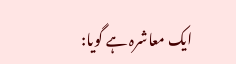ایک معاشرہ ہے گویا: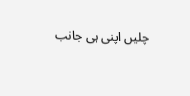چلیں اپنی ہی جانب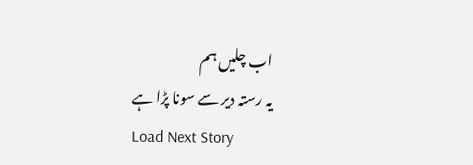اب چلیں ہم
یہ رستہ دیر سے سونا پڑا ہے
Load Next Story